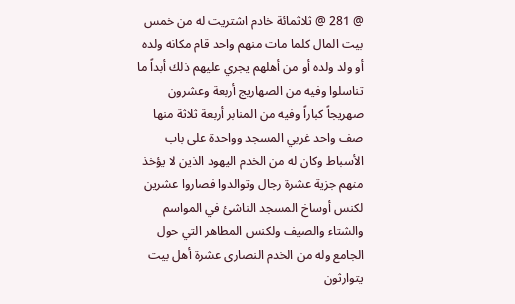@ 281 @ ثلاثمائة خادم اشتريت له من خمس بيت المال كلما مات منهم واحد قام مكانه ولده أو ولد ولده أو من أهلهم يجري عليهم ذلك أبداً ما تناسلوا وفيه من الصهاريج أربعة وعشرون صهريجاً كباراً وفيه من المنابر أربعة ثلاثة منها صف واحد غربي المسجد وواحدة على باب الأسباط وكان له من الخدم اليهود الذين لا يؤخذ منهم جزية عشرة رجال وتوالدوا فصاروا عشرين لكنس أوساخ المسجد الناشئ في المواسم والشتاء والصيف ولكنس المطاهر التي حول الجامع وله من الخدم النصارى عشرة أهل بيت يتوارثون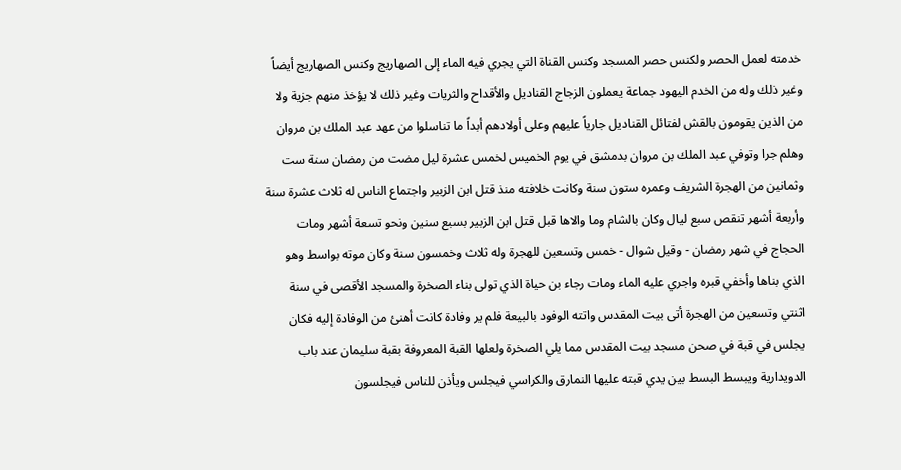خدمته لعمل الحصر ولكنس حصر المسجد وكنس القناة التي يجري فيه الماء إلى الصهاريج وكنس الصهاريج أيضاً وغير ذلك وله من الخدم اليهود جماعة يعملون الزجاج القناديل والأقداح والثريات وغير ذلك لا يؤخذ منهم جزية ولا من الذين يقومون بالقش لفتائل القناديل جارياً عليهم وعلى أولادهم أبداً ما تناسلوا من عهد عبد الملك بن مروان وهلم جرا وتوفي عبد الملك بن مروان بدمشق في يوم الخميس لخمس عشرة ليل مضت من رمضان سنة ست وثمانين من الهجرة الشريف وعمره ستون سنة وكانت خلافته منذ قتل ابن الزبير واجتماع الناس له ثلاث عشرة سنة وأربعة أشهر تنقص سبع ليال وكان بالشام وما والاها قبل قتل ابن الزبير بسبع سنين ونحو تسعة أشهر ومات الحجاج في شهر رمضان - وقيل شوال - خمس وتسعين للهجرة وله ثلاث وخمسون سنة وكان موته بواسط وهو الذي بناها وأخفي قبره واجري عليه الماء ومات رجاء بن حياة الذي تولى بناء الصخرة والمسجد الأقصى في سنة اثنتي وتسعين من الهجرة أتى بيت المقدس واتته الوفود بالبيعة فلم ير وفادة كانت أهنئ من الوفادة إليه فكان يجلس في قبة في صحن مسجد بيت المقدس مما يلي الصخرة ولعلها القبة المعروفة بقبة سليمان عند باب الدويدارية ويبسط البسط بين يدي قبته عليها النمارق والكراسي فيجلس ويأذن للناس فيجلسون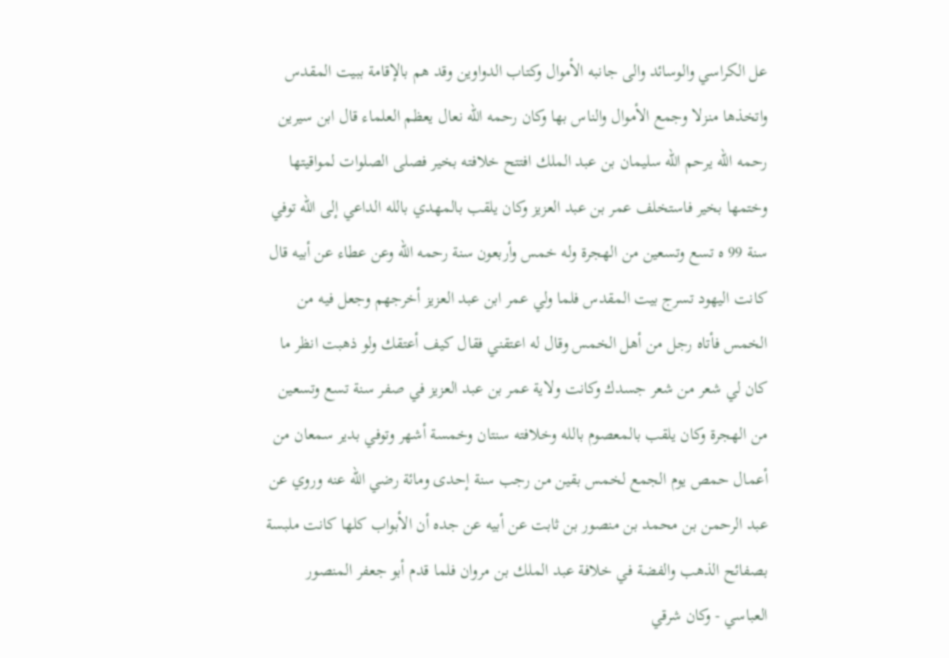عل الكراسي والوسائد والى جانبه الأموال وكتاب الدواوين وقد هم بالإقامة ببيت المقدس واتخذها منزلا وجمع الأموال والناس بها وكان رحمه الله نعال يعظم العلماء قال ابن سيرين رحمه الله يرحم الله سليمان بن عبد الملك افتتح خلافته بخير فصلى الصلوات لمواقيتها وختمها بخير فاستخلف عمر بن عبد العزيز وكان يلقب بالمهدي بالله الداعي إلى الله توفي سنة 99 ه تسع وتسعين من الهجرة وله خمس وأربعون سنة رحمه الله وعن عطاء عن أبيه قال كانت اليهود تسرج بيت المقدس فلما ولي عمر ابن عبد العزيز أخرجهم وجعل فيه من الخمس فأتاه رجل من أهل الخمس وقال له اعتقني فقال كيف أعتقك ولو ذهبت انظر ما كان لي شعر من شعر جسدك وكانت ولاية عمر بن عبد العزيز في صفر سنة تسع وتسعين من الهجرة وكان يلقب بالمعصوم بالله وخلافته سنتان وخمسة أشهر وتوفي بدير سمعان من أعمال حمص يوم الجمع لخمس بقين من رجب سنة إحدى ومائة رضي الله عنه وروي عن عبد الرحمن بن محمد بن منصور بن ثابت عن أبيه عن جده أن الأبواب كلها كانت ملبسة بصفائح الذهب والفضة في خلافة عبد الملك بن مروان فلما قدم أبو جعفر المنصور العباسي - وكان شرقي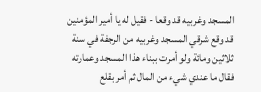المسجد وغربيه قد وقعا - فقيل له يا أمير المؤمنين قد وقع شرقي المسجد وغربيه من الرجفة في سنة ثلاثين ومائة ولو أمرت ببناء هذا المسجد وعمارته فقال ما عندي شيء من المال ثم أمر بقلع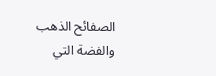الصفائح الذهب والفضة التي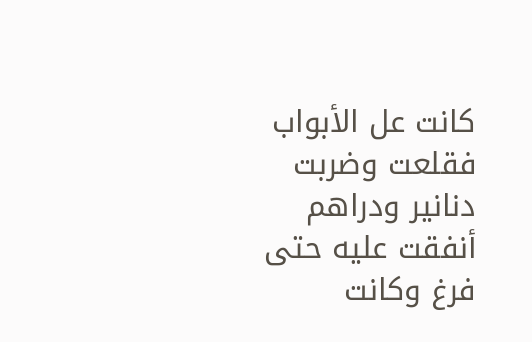كانت عل الأبواب فقلعت وضربت دنانير ودراهم أنفقت عليه حتى فرغ وكانت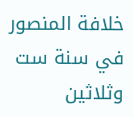خلافة المنصور في سنة ست وثلاثين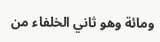ومائة وهو ثاني الخلفاء من